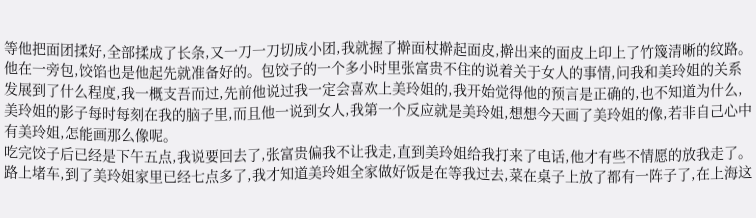等他把面团揉好,全部揉成了长条,又一刀一刀切成小团,我就握了擀面杖擀起面皮,擀出来的面皮上印上了竹篾清晰的纹路。他在一旁包,饺馅也是他起先就准备好的。包饺子的一个多小时里张富贵不住的说着关于女人的事情,问我和美玲姐的关系发展到了什么程度,我一概支吾而过,先前他说过我一定会喜欢上美玲姐的,我开始觉得他的预言是正确的,也不知道为什么,美玲姐的影子每时每刻在我的脑子里,而且他一说到女人,我第一个反应就是美玲姐,想想今天画了美玲姐的像,若非自己心中有美玲姐,怎能画那么像呢。
吃完饺子后已经是下午五点,我说要回去了,张富贵偏我不让我走,直到美玲姐给我打来了电话,他才有些不情愿的放我走了。
路上堵车,到了美玲姐家里已经七点多了,我才知道美玲姐全家做好饭是在等我过去,菜在桌子上放了都有一阵子了,在上海这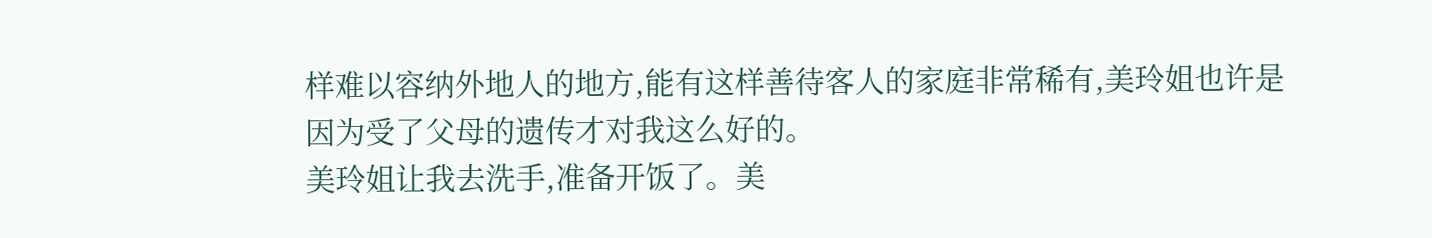样难以容纳外地人的地方,能有这样善待客人的家庭非常稀有,美玲姐也许是因为受了父母的遗传才对我这么好的。
美玲姐让我去洗手,准备开饭了。美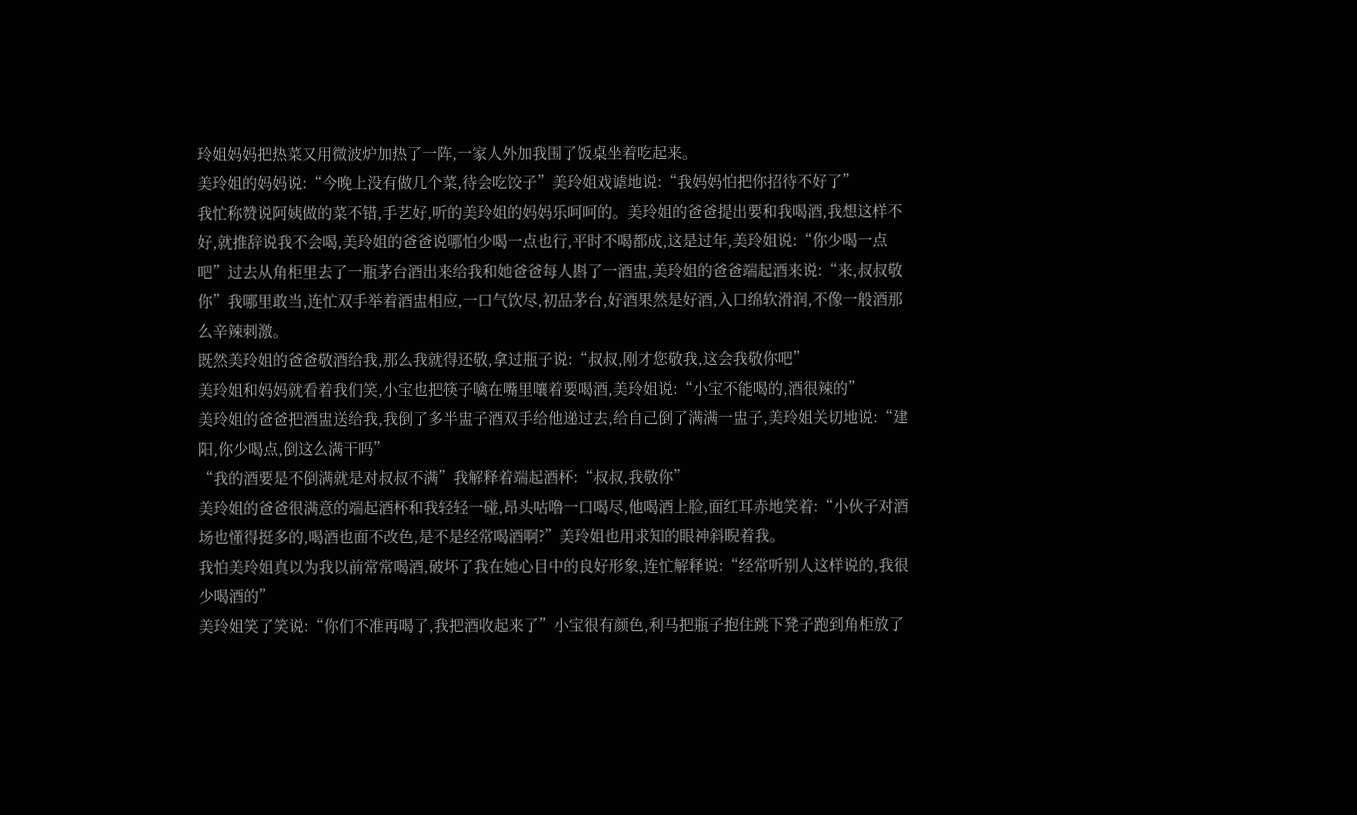玲姐妈妈把热菜又用微波炉加热了一阵,一家人外加我围了饭桌坐着吃起来。
美玲姐的妈妈说:“今晚上没有做几个菜,待会吃饺子”美玲姐戏谑地说:“我妈妈怕把你招待不好了”
我忙称赞说阿姨做的菜不错,手艺好,听的美玲姐的妈妈乐呵呵的。美玲姐的爸爸提出要和我喝酒,我想这样不好,就推辞说我不会喝,美玲姐的爸爸说哪怕少喝一点也行,平时不喝都成,这是过年,美玲姐说:“你少喝一点吧”过去从角柜里去了一瓶茅台酒出来给我和她爸爸每人斟了一酒盅,美玲姐的爸爸端起酒来说:“来,叔叔敬你”我哪里敢当,连忙双手举着酒盅相应,一口气饮尽,初品茅台,好酒果然是好酒,入口绵软滑润,不像一般酒那么辛辣刺激。
既然美玲姐的爸爸敬酒给我,那么我就得还敬,拿过瓶子说:“叔叔,刚才您敬我,这会我敬你吧”
美玲姐和妈妈就看着我们笑,小宝也把筷子噙在嘴里嚷着要喝酒,美玲姐说:“小宝不能喝的,酒很辣的”
美玲姐的爸爸把酒盅送给我,我倒了多半盅子酒双手给他递过去,给自己倒了满满一盅子,美玲姐关切地说:“建阳,你少喝点,倒这么满干吗”
“我的酒要是不倒满就是对叔叔不满”我解释着端起酒杯:“叔叔,我敬你”
美玲姐的爸爸很满意的端起酒杯和我轻轻一碰,昂头咕噜一口喝尽,他喝酒上脸,面红耳赤地笑着:“小伙子对酒场也懂得挺多的,喝酒也面不改色,是不是经常喝酒啊?”美玲姐也用求知的眼神斜睨着我。
我怕美玲姐真以为我以前常常喝酒,破坏了我在她心目中的良好形象,连忙解释说:“经常听别人这样说的,我很少喝酒的”
美玲姐笑了笑说:“你们不准再喝了,我把酒收起来了”小宝很有颜色,利马把瓶子抱住跳下凳子跑到角柜放了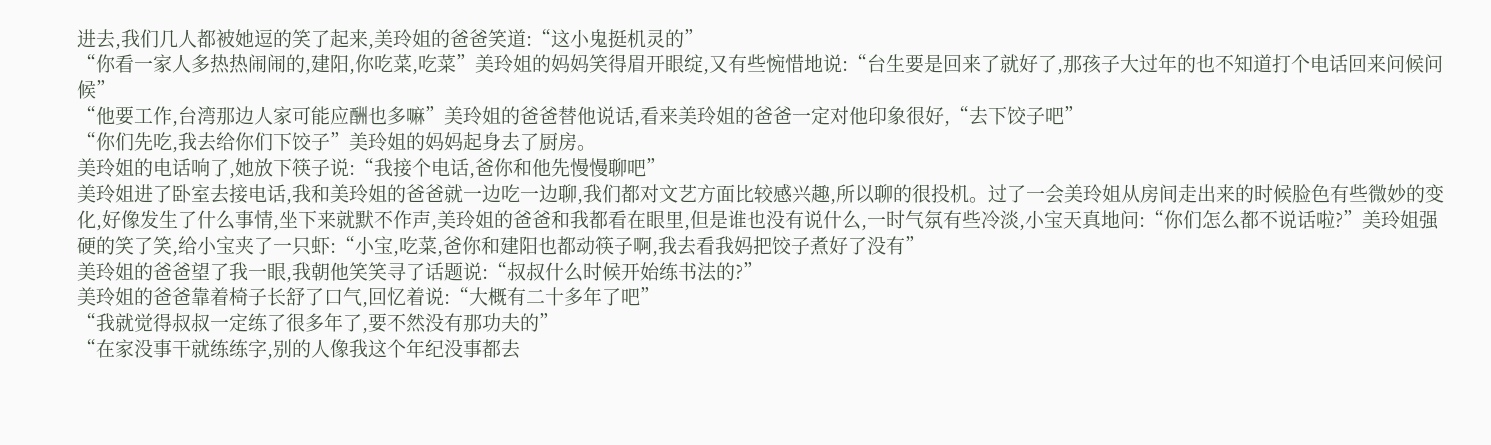进去,我们几人都被她逗的笑了起来,美玲姐的爸爸笑道:“这小鬼挺机灵的”
“你看一家人多热热闹闹的,建阳,你吃菜,吃菜”美玲姐的妈妈笑得眉开眼绽,又有些惋惜地说:“台生要是回来了就好了,那孩子大过年的也不知道打个电话回来问候问候”
“他要工作,台湾那边人家可能应酬也多嘛”美玲姐的爸爸替他说话,看来美玲姐的爸爸一定对他印象很好,“去下饺子吧”
“你们先吃,我去给你们下饺子”美玲姐的妈妈起身去了厨房。
美玲姐的电话响了,她放下筷子说:“我接个电话,爸你和他先慢慢聊吧”
美玲姐进了卧室去接电话,我和美玲姐的爸爸就一边吃一边聊,我们都对文艺方面比较感兴趣,所以聊的很投机。过了一会美玲姐从房间走出来的时候脸色有些微妙的变化,好像发生了什么事情,坐下来就默不作声,美玲姐的爸爸和我都看在眼里,但是谁也没有说什么,一时气氛有些冷淡,小宝天真地问:“你们怎么都不说话啦?”美玲姐强硬的笑了笑,给小宝夹了一只虾:“小宝,吃菜,爸你和建阳也都动筷子啊,我去看我妈把饺子煮好了没有”
美玲姐的爸爸望了我一眼,我朝他笑笑寻了话题说:“叔叔什么时候开始练书法的?”
美玲姐的爸爸靠着椅子长舒了口气,回忆着说:“大概有二十多年了吧”
“我就觉得叔叔一定练了很多年了,要不然没有那功夫的”
“在家没事干就练练字,别的人像我这个年纪没事都去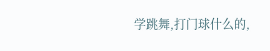学跳舞,打门球什么的,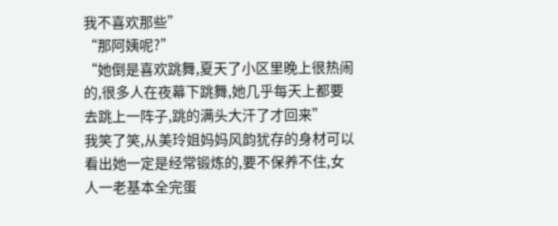我不喜欢那些”
“那阿姨呢?”
“她倒是喜欢跳舞,夏天了小区里晚上很热闹的,很多人在夜幕下跳舞,她几乎每天上都要去跳上一阵子,跳的满头大汗了才回来”
我笑了笑,从美玲姐妈妈风韵犹存的身材可以看出她一定是经常锻炼的,要不保养不住,女人一老基本全完蛋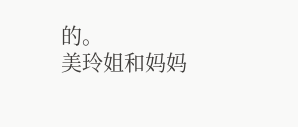的。
美玲姐和妈妈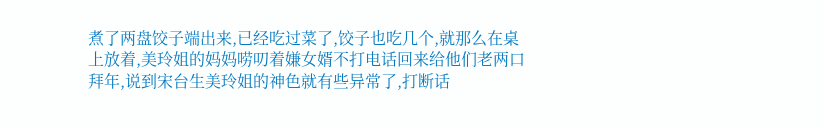煮了两盘饺子端出来,已经吃过菜了,饺子也吃几个,就那么在桌上放着,美玲姐的妈妈唠叨着嫌女婿不打电话回来给他们老两口拜年,说到宋台生美玲姐的神色就有些异常了,打断话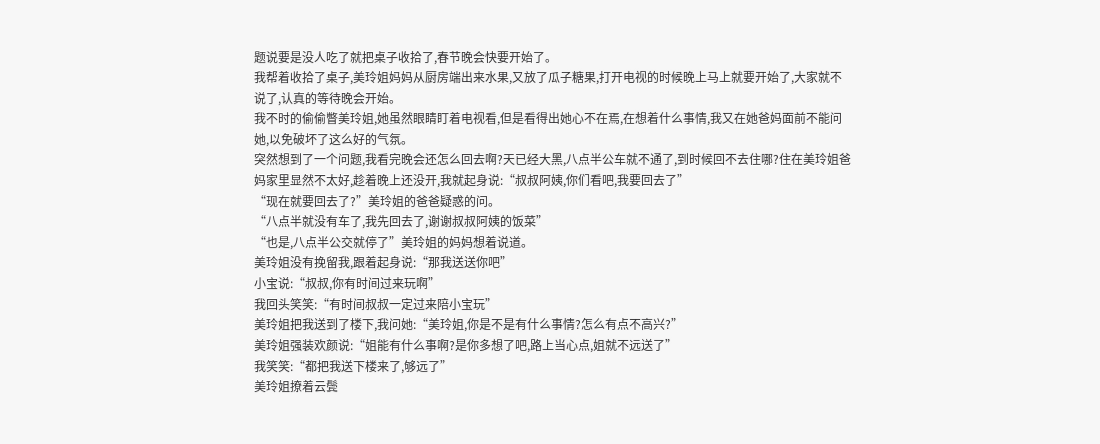题说要是没人吃了就把桌子收拾了,春节晚会快要开始了。
我帮着收拾了桌子,美玲姐妈妈从厨房端出来水果,又放了瓜子糖果,打开电视的时候晚上马上就要开始了,大家就不说了,认真的等待晚会开始。
我不时的偷偷瞥美玲姐,她虽然眼睛盯着电视看,但是看得出她心不在焉,在想着什么事情,我又在她爸妈面前不能问她,以免破坏了这么好的气氛。
突然想到了一个问题,我看完晚会还怎么回去啊?天已经大黑,八点半公车就不通了,到时候回不去住哪?住在美玲姐爸妈家里显然不太好,趁着晚上还没开,我就起身说:“叔叔阿姨,你们看吧,我要回去了”
“现在就要回去了?”美玲姐的爸爸疑惑的问。
“八点半就没有车了,我先回去了,谢谢叔叔阿姨的饭菜”
“也是,八点半公交就停了”美玲姐的妈妈想着说道。
美玲姐没有挽留我,跟着起身说:“那我送送你吧”
小宝说:“叔叔,你有时间过来玩啊”
我回头笑笑:“有时间叔叔一定过来陪小宝玩”
美玲姐把我送到了楼下,我问她:“美玲姐,你是不是有什么事情?怎么有点不高兴?”
美玲姐强装欢颜说:“姐能有什么事啊?是你多想了吧,路上当心点,姐就不远送了”
我笑笑:“都把我送下楼来了,够远了”
美玲姐撩着云鬓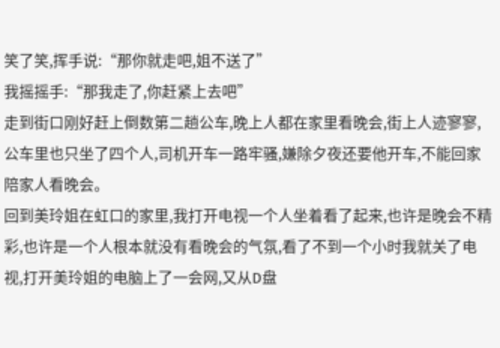笑了笑,挥手说:“那你就走吧,姐不送了”
我摇摇手:“那我走了,你赶紧上去吧”
走到街口刚好赶上倒数第二趟公车,晚上人都在家里看晚会,街上人迹寥寥,公车里也只坐了四个人,司机开车一路牢骚,嫌除夕夜还要他开车,不能回家陪家人看晚会。
回到美玲姐在虹口的家里,我打开电视一个人坐着看了起来,也许是晚会不精彩,也许是一个人根本就没有看晚会的气氛,看了不到一个小时我就关了电视,打开美玲姐的电脑上了一会网,又从D盘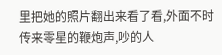里把她的照片翻出来看了看,外面不时传来零星的鞭炮声,吵的人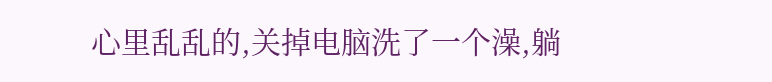心里乱乱的,关掉电脑洗了一个澡,躺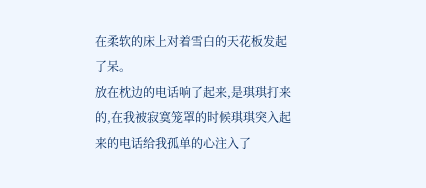在柔软的床上对着雪白的天花板发起了呆。
放在枕边的电话响了起来,是琪琪打来的,在我被寂寞笼罩的时候琪琪突入起来的电话给我孤单的心注入了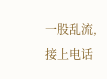一股乱流,接上电话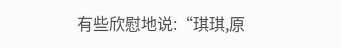有些欣慰地说:“琪琪,原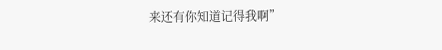来还有你知道记得我啊”